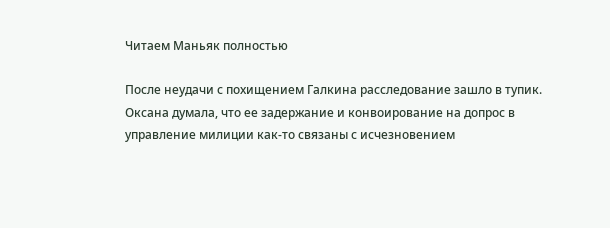Читаем Маньяк полностью

После неудачи с похищением Галкина расследование зашло в тупик. Оксана думала, что ее задержание и конвоирование на допрос в управление милиции как-то связаны с исчезновением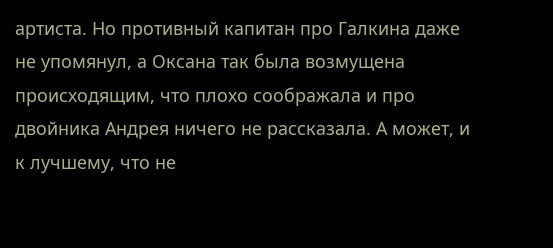артиста. Но противный капитан про Галкина даже не упомянул, а Оксана так была возмущена происходящим, что плохо соображала и про двойника Андрея ничего не рассказала. А может, и к лучшему, что не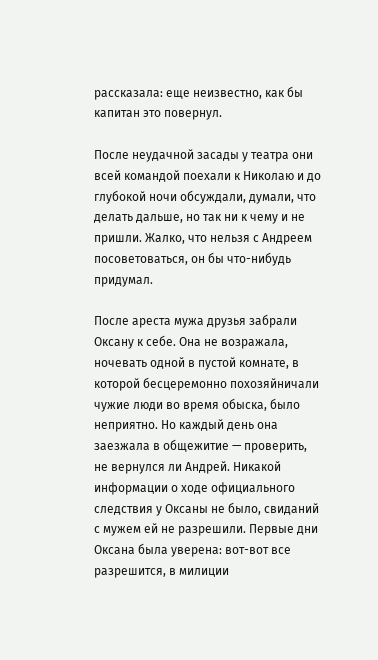рассказала: еще неизвестно, как бы капитан это повернул.

После неудачной засады у театра они всей командой поехали к Николаю и до глубокой ночи обсуждали, думали, что делать дальше, но так ни к чему и не пришли. Жалко, что нельзя с Андреем посоветоваться, он бы что-нибудь придумал.

После ареста мужа друзья забрали Оксану к себе. Она не возражала, ночевать одной в пустой комнате, в которой бесцеремонно похозяйничали чужие люди во время обыска, было неприятно. Но каждый день она заезжала в общежитие — проверить, не вернулся ли Андрей. Никакой информации о ходе официального следствия у Оксаны не было, свиданий с мужем ей не разрешили. Первые дни Оксана была уверена: вот-вот все разрешится, в милиции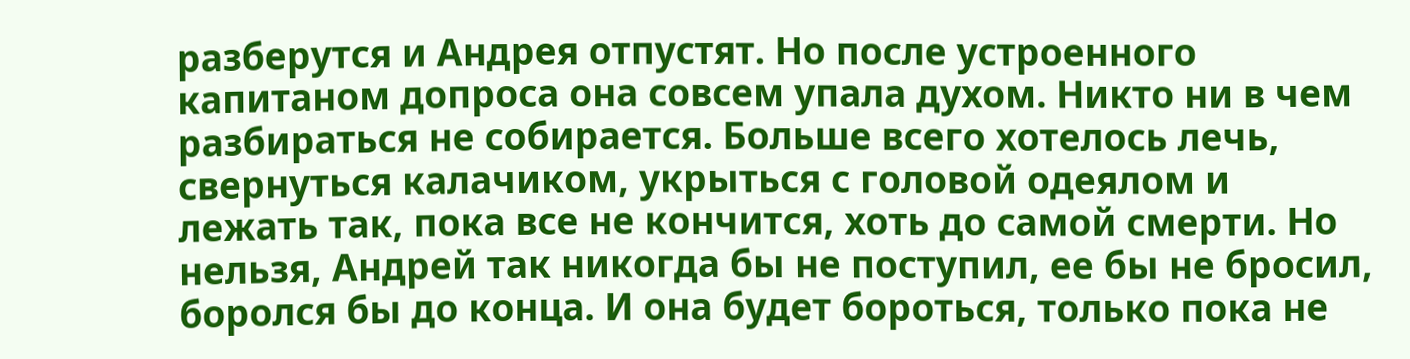разберутся и Андрея отпустят. Но после устроенного капитаном допроса она совсем упала духом. Никто ни в чем разбираться не собирается. Больше всего хотелось лечь, свернуться калачиком, укрыться с головой одеялом и лежать так, пока все не кончится, хоть до самой смерти. Но нельзя, Андрей так никогда бы не поступил, ее бы не бросил, боролся бы до конца. И она будет бороться, только пока не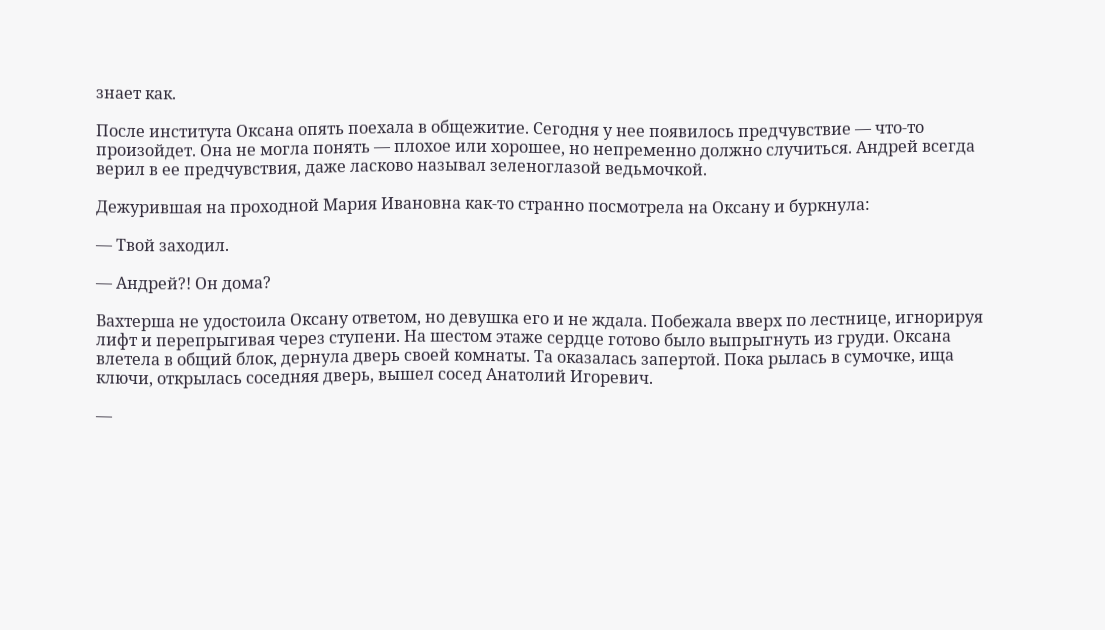знает как.

После института Оксана опять поехала в общежитие. Сегодня у нее появилось предчувствие — что-то произойдет. Она не могла понять — плохое или хорошее, но непременно должно случиться. Андрей всегда верил в ее предчувствия, даже ласково называл зеленоглазой ведьмочкой.

Дежурившая на проходной Мария Ивановна как-то странно посмотрела на Оксану и буркнула:

— Твой заходил.

— Андрей?! Он дома?

Вахтерша не удостоила Оксану ответом, но девушка его и не ждала. Побежала вверх по лестнице, игнорируя лифт и перепрыгивая через ступени. На шестом этаже сердце готово было выпрыгнуть из груди. Оксана влетела в общий блок, дернула дверь своей комнаты. Та оказалась запертой. Пока рылась в сумочке, ища ключи, открылась соседняя дверь, вышел сосед Анатолий Игоревич.

—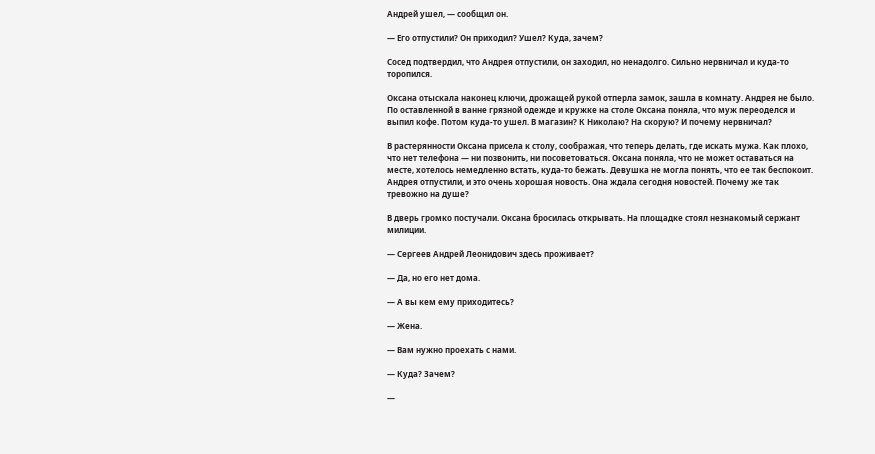Андрей ушел, — сообщил он.

— Его отпустили? Он приходил? Ушел? Куда, зачем?

Сосед подтвердил, что Андрея отпустили, он заходил, но ненадолго. Сильно нервничал и куда-то торопился.

Оксана отыскала наконец ключи, дрожащей рукой отперла замок, зашла в комнату. Андрея не было. По оставленной в ванне грязной одежде и кружке на столе Оксана поняла, что муж переоделся и выпил кофе. Потом куда-то ушел. В магазин? К Николаю? На скорую? И почему нервничал?

В растерянности Оксана присела к столу, соображая, что теперь делать, где искать мужа. Как плохо, что нет телефона — ни позвонить, ни посоветоваться. Оксана поняла, что не может оставаться на месте, хотелось немедленно встать, куда-то бежать. Девушка не могла понять, что ее так беспокоит. Андрея отпустили, и это очень хорошая новость. Она ждала сегодня новостей. Почему же так тревожно на душе?

В дверь громко постучали. Оксана бросилась открывать. На площадке стоял незнакомый сержант милиции.

— Сергеев Андрей Леонидович здесь проживает?

— Да, но его нет дома.

— А вы кем ему приходитесь?

— Жена.

— Вам нужно проехать с нами.

— Куда? Зачем?

—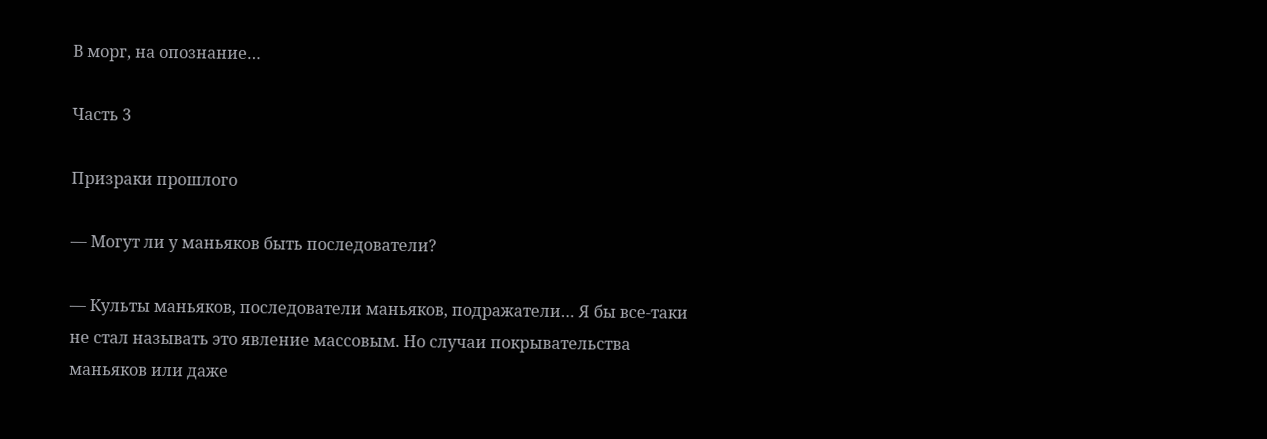В морг, на опознание…

Часть 3

Призраки прошлого

— Могут ли у маньяков быть последователи?

— Культы маньяков, последователи маньяков, подражатели… Я бы все-таки не стал называть это явление массовым. Но случаи покрывательства маньяков или даже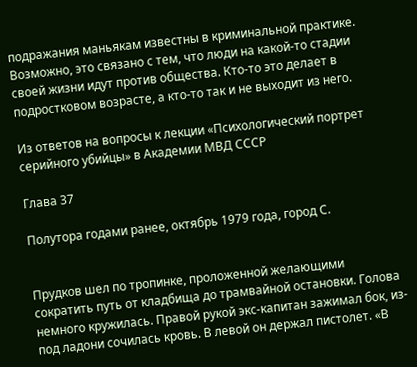подражания маньякам известны в криминальной практике. Возможно, это связано с тем, что люди на какой-то стадии своей жизни идут против общества. Кто-то это делает в подростковом возрасте, а кто-то так и не выходит из него.

Из ответов на вопросы к лекции «Психологический портрет серийного убийцы» в Академии МВД СССР

Глава 37

Полутора годами ранее, октябрь 1979 года, город С.


Прудков шел по тропинке, проложенной желающими сократить путь от кладбища до трамвайной остановки. Голова немного кружилась. Правой рукой экс-капитан зажимал бок, из-под ладони сочилась кровь. В левой он держал пистолет. «В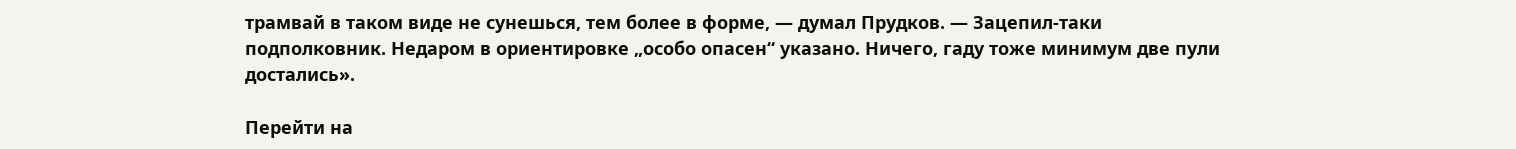трамвай в таком виде не сунешься, тем более в форме, — думал Прудков. — Зацепил-таки подполковник. Недаром в ориентировке „особо опасен“ указано. Ничего, гаду тоже минимум две пули достались».

Перейти на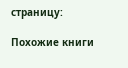страницу:

Похожие книги